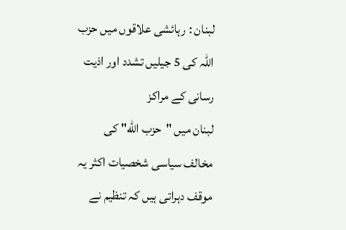لبنان : رہائشی علاقوں میں حزب اللہ کی 5 جیلیں تشدد اور اذیت رسانی کے مراکز
لبنان میں "حزب الله" کی مخالف سیاسی شخصیات اکثر یہ موقف دہراتی ہیں کہ تنظیم نے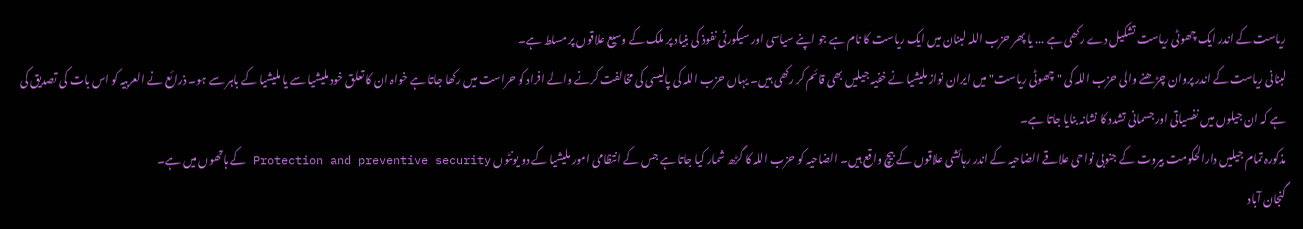ریاست کے اندر ایک چھوٹی ریاست تشکیل دے رکھی ہے ... یا پھر حزب اللہ لبنان میں ایک ریاست کا نام ہے جو اپنے سیاسی اور سیکورٹی نفوذ کی بنیاد پر ملک کے وسیع علاقوں پر مسلط ہے۔
لبنانی ریاست کے اندر پروان چڑھنے والی حزب اللہ کی "چھوٹی ریاست" میں ایران نواز ملیشیا نے خفیہ جیلیں بھی قائم کر رکھی ہیں۔ یہاں حزب اللہ کی پالیسی کی مخالفت کرنے والے افراد کو حراست میں رکھا جاتا ہے خواہ ان کا تعلق خود ملیشیا سے یا ملیشیا کے باہر سے ہو۔ ذرائع نے العربیہ کو اس بات کی تصدیق کی ہے کہ ان جیلوں میں نفسیاتی اور جسمانی تشدد کا نشانہ بنایا جاتا ہے۔
مذکورہ تمام جیلیں دارالحکومت بیروت کے جنوبی نواحی علاقے الضاحیہ کے اندر رہائشی علاقوں کے بیچ واقع ہیں۔ الضاحیہ کو حزب اللہ کا گڑھ شمار کیا جاتا ہے جس کے انتظامی امور ملیشیا کے دو یونٹوں Protection and preventive security کے ہاتھوں میں ہے۔
گنجان آباد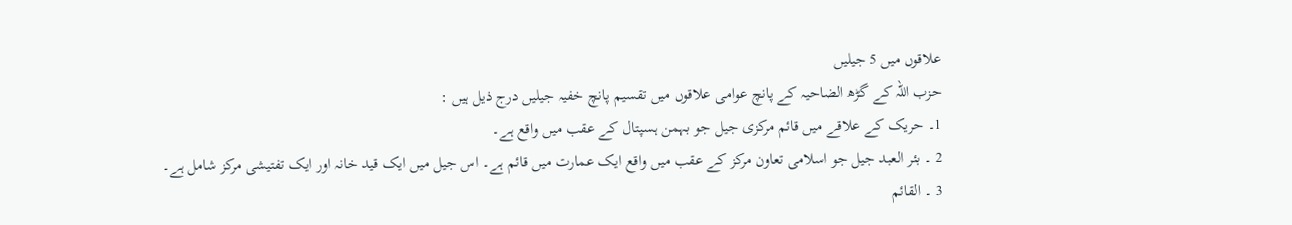علاقوں میں 5 جیلیں
حزب اللہ کے گڑھ الضاحیہ کے پانچ عوامی علاقوں میں تقسیم پانچ خفیہ جیلیں درج ذیل ہیں :
1۔ حریک کے علاقے میں قائم مرکزی جیل جو بہمن ہسپتال کے عقب میں واقع ہے۔
2 ۔ بئر العبد جیل جو اسلامی تعاون مرکز کے عقب میں واقع ایک عمارت میں قائم ہے۔ اس جیل میں ایک قید خانہ اور ایک تفتیشی مرکز شامل ہے۔
3 ۔ القائم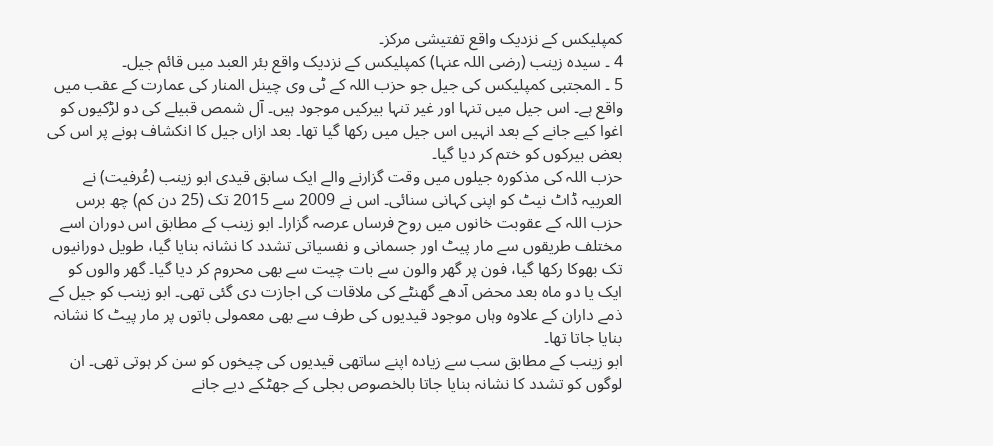کمپلیکس کے نزدیک واقع تفتیشی مرکز۔
4 ۔ سیدہ زینب (رضی اللہ عنہا) کمپلیکس کے نزدیک واقع بئر العبد میں قائم جیل۔
5 ۔ المجتبی کمپلیکس کی جیل جو حزب اللہ کے ٹی وی چینل المنار کی عمارت کے عقب میں واقع ہے۔ اس جیل میں تنہا اور غیر تنہا بیرکیں موجود ہیں۔ آل شمص قبیلے کی دو لڑکیوں کو اغوا کیے جانے کے بعد انہیں اس جیل میں رکھا گیا تھا۔ بعد ازاں جیل کا انکشاف ہونے پر اس کی بعض بیرکوں کو ختم کر دیا گیا۔
حزب اللہ کی مذکورہ جیلوں میں وقت گزارنے والے ایک سابق قیدی ابو زینب (عُرفیت) نے العربیہ ڈاٹ نیٹ کو اپنی کہانی سنائی۔ اس نے 2009 سے 2015 تک (25 دن کم) چھ برس حزب اللہ کے عقوبت خانوں میں روح فرساں عرصہ گزارا۔ ابو زینب کے مطابق اس دوران اسے مختلف طریقوں سے مار پیٹ اور جسمانی و نفسیاتی تشدد کا نشانہ بنایا گیا، طویل دورانیوں تک بھوکا رکھا گیا، فون پر گھر والون سے بات چیت سے بھی محروم کر دیا گیا۔ گھر والوں کو ایک یا دو ماہ بعد محض آدھے گھنٹے کی ملاقات کی اجازت دی گئی تھی۔ ابو زینب کو جیل کے ذمے داران کے علاوہ وہاں موجود قیدیوں کی طرف سے بھی معمولی باتوں پر مار پیٹ کا نشانہ بنایا جاتا تھا۔
ابو زینب کے مطابق سب سے زیادہ اپنے ساتھی قیدیوں کی چیخوں کو سن کر ہوتی تھی۔ ان لوگوں کو تشدد کا نشانہ بنایا جاتا بالخصوص بجلی کے جھٹکے دیے جانے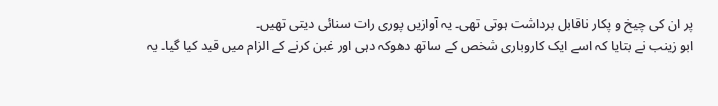پر ان کی چیخ و پکار ناقابل برداشت ہوتی تھی۔ یہ آوازیں پوری رات سنائی دیتی تھیں۔
ابو زینب نے بتایا کہ اسے ایک کاروباری شخص کے ساتھ دھوکہ دہی اور غبن کرنے کے الزام میں قید کیا گیا۔ یہ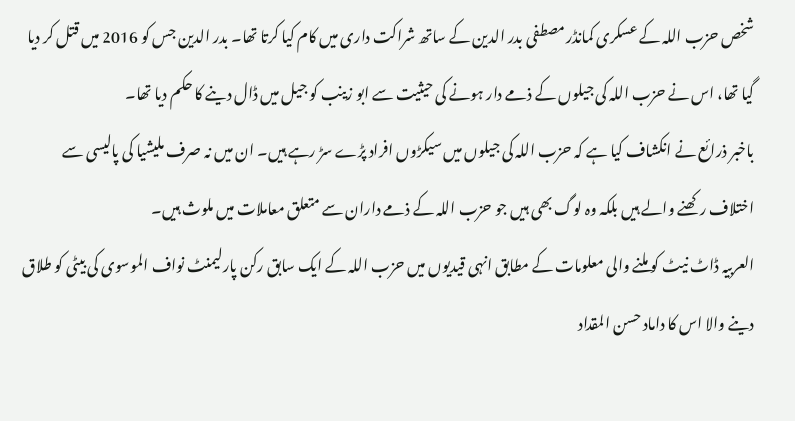شخص حزب اللہ کے عسکری کمانڈر مصطفی بدر الدین کے ساتھ شراکت داری میں کام کیا کرتا تھا۔ بدر الدین جس کو 2016 میں قتل کر دیا گیا تھا، اس نے حزب اللہ کی جیلوں کے ذمے دار ہونے کی حیثیت سے ابو زینب کو جیل میں ڈال دینے کا حکم دیا تھا۔
باخبر ذرائع نے انکشاف کیا ہے کہ حزب اللہ کی جیلوں میں سیکڑوں افراد پڑے سڑ رہے ہیں۔ ان میں نہ صرف ملیشیا کی پالیسی سے اختلاف رکھنے والے ہیں بلکہ وہ لوگ بھی ہیں جو حزب اللہ کے ذمے داران سے متعلق معاملات میں ملوث ہیں۔
العربیہ ڈاٹ نیٹ کو ملنے والی معلومات کے مطابق انہی قیدیوں میں حزب اللہ کے ایک سابق رکن پارلیمنٹ نواف الموسوی کی بیٹی کو طلاق دینے والا اس کا داماد حسن المقداد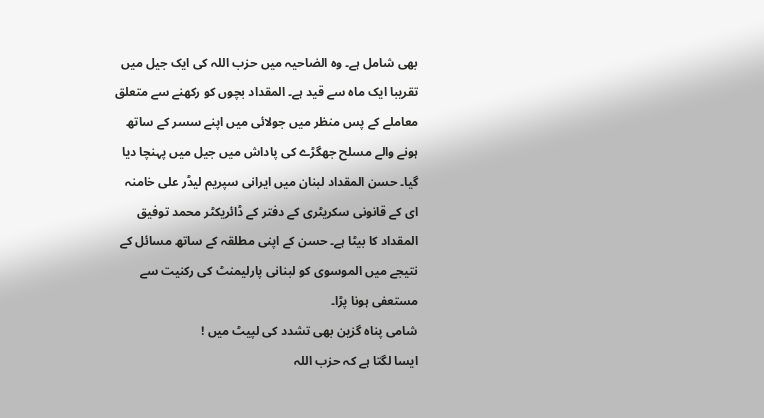بھی شامل ہے۔ وہ الضاحیہ میں حزب اللہ کی ایک جیل میں تقریبا ایک ماہ سے قید ہے۔ المقداد بچوں کو رکھنے سے متعلق معاملے کے پس منظر میں جولائی میں اپنے سسر کے ساتھ ہونے والے مسلح جھگڑے کی پاداش میں جیل میں پہنچا دیا گیا۔ حسن المقداد لبنان میں ایرانی سپریم لیڈر علی خامنہ ای کے قانونی سکریٹری کے دفتر کے ڈائریکٹر محمد توفیق المقداد کا بیٹا ہے۔ حسن کے اپنی مطلقہ کے ساتھ مسائل کے نتیجے میں الموسوی کو لبنانی پارلیمنٹ کی رکنیت سے مستعفی ہونا پڑا۔
شامی پناہ گزین بھی تشدد کی لپیٹ میں !
ایسا لگتا ہے کہ حزب اللہ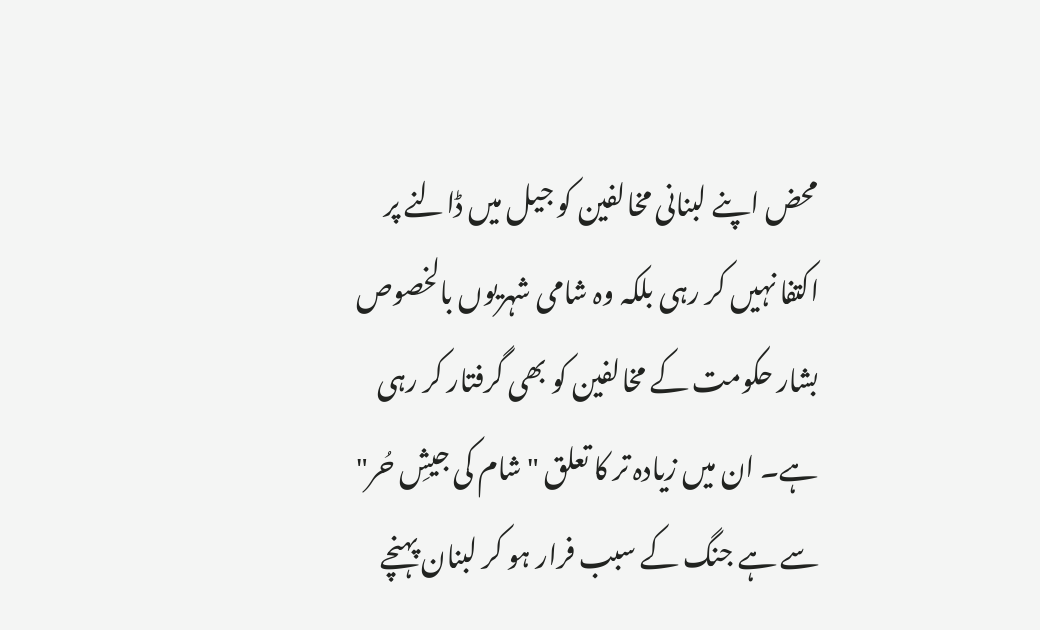محض اپنے لبنانی مخالفین کو جیل میں ڈالنے پر اکتفا نہیں کر رہی بلکہ وہ شامی شہریوں بالخصوص بشار حکومت کے مخالفین کو بھی گرفتار کر رہی ہے۔ ان میں زیادہ تر کا تعلق "شام کی جیشِ حُر" سے ہے جنگ کے سبب فرار ہو کر لبنان پہنچے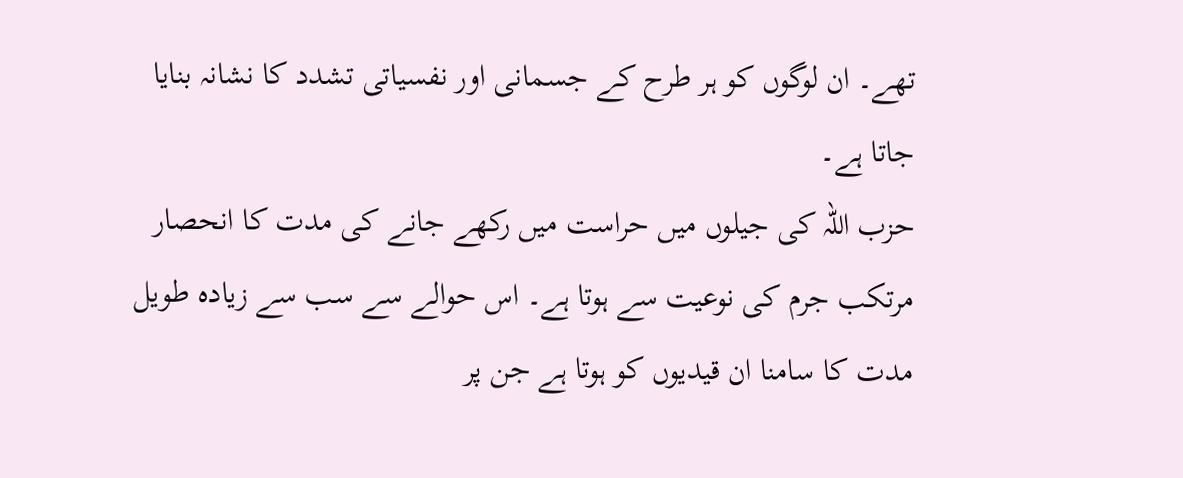تھے۔ ان لوگوں کو ہر طرح کے جسمانی اور نفسیاتی تشدد کا نشانہ بنایا جاتا ہے۔
حزب اللہ کی جیلوں میں حراست میں رکھے جانے کی مدت کا انحصار مرتکب جرم کی نوعیت سے ہوتا ہے۔ اس حوالے سے سب سے زیادہ طویل مدت کا سامنا ان قیدیوں کو ہوتا ہے جن پر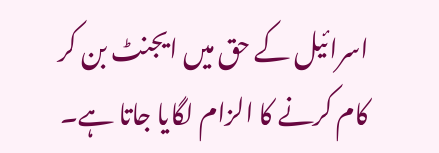اسرائیل کے حق میں ایجنٹ بن کر کام کرنے کا الزام لگایا جاتا ہے۔